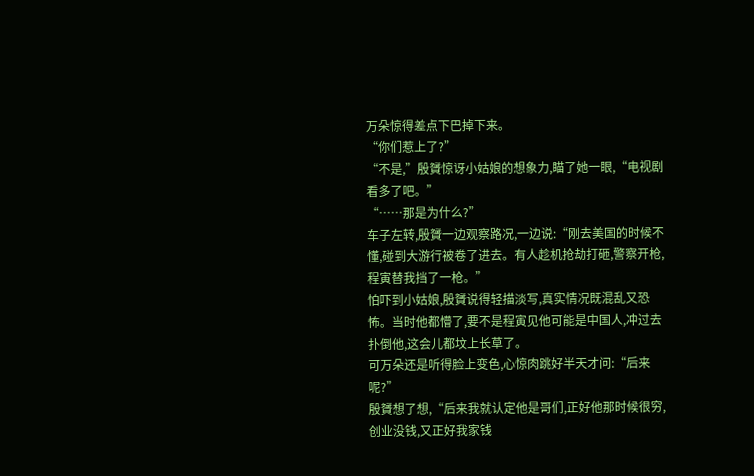万朵惊得差点下巴掉下来。
“你们惹上了?”
“不是,”殷贇惊讶小姑娘的想象力,瞄了她一眼,“电视剧看多了吧。”
“……那是为什么?”
车子左转,殷贇一边观察路况,一边说:“刚去美国的时候不懂,碰到大游行被卷了进去。有人趁机抢劫打砸,警察开枪,程寅替我挡了一枪。”
怕吓到小姑娘,殷贇说得轻描淡写,真实情况既混乱又恐怖。当时他都懵了,要不是程寅见他可能是中国人,冲过去扑倒他,这会儿都坟上长草了。
可万朵还是听得脸上变色,心惊肉跳好半天才问:“后来呢?”
殷贇想了想,“后来我就认定他是哥们,正好他那时候很穷,创业没钱,又正好我家钱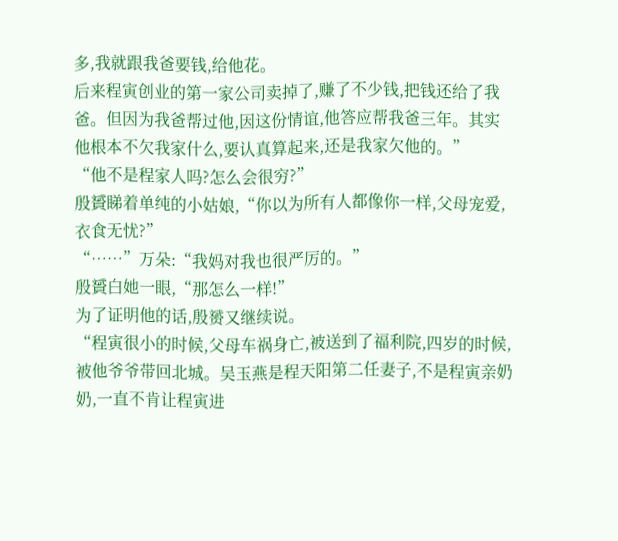多,我就跟我爸要钱,给他花。
后来程寅创业的第一家公司卖掉了,赚了不少钱,把钱还给了我爸。但因为我爸帮过他,因这份情谊,他答应帮我爸三年。其实他根本不欠我家什么,要认真算起来,还是我家欠他的。”
“他不是程家人吗?怎么会很穷?”
殷贇睇着单纯的小姑娘,“你以为所有人都像你一样,父母宠爱,衣食无忧?”
“……”万朵:“我妈对我也很严厉的。”
殷贇白她一眼,“那怎么一样!”
为了证明他的话,殷赟又继续说。
“程寅很小的时候,父母车祸身亡,被送到了福利院,四岁的时候,被他爷爷带回北城。吴玉燕是程天阳第二任妻子,不是程寅亲奶奶,一直不肯让程寅进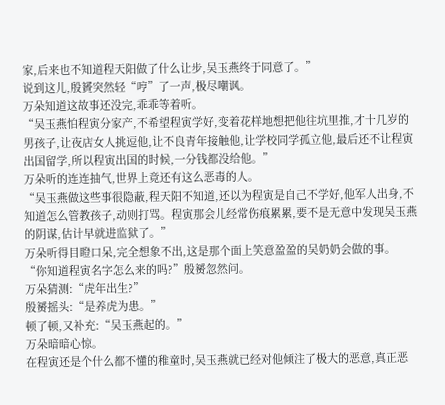家,后来也不知道程天阳做了什么让步,吴玉燕终于同意了。”
说到这儿,殷贇突然轻“哼”了一声,极尽嘲讽。
万朵知道这故事还没完,乖乖等着听。
“吴玉燕怕程寅分家产,不希望程寅学好,变着花样地想把他往坑里推,才十几岁的男孩子,让夜店女人挑逗他,让不良青年接触他,让学校同学孤立他,最后还不让程寅出国留学,所以程寅出国的时候,一分钱都没给他。”
万朵听的连连抽气,世界上竟还有这么恶毒的人。
“吴玉燕做这些事很隐蔽,程天阳不知道,还以为程寅是自己不学好,他军人出身,不知道怎么管教孩子,动则打骂。程寅那会儿经常伤痕累累,要不是无意中发现吴玉燕的阴谋,估计早就进监狱了。”
万朵听得目瞪口呆,完全想象不出,这是那个面上笑意盈盈的吴奶奶会做的事。
“你知道程寅名字怎么来的吗?”殷赟忽然问。
万朵猜测:“虎年出生?”
殷赟摇头:“是养虎为患。”
顿了顿,又补充:“吴玉燕起的。”
万朵暗暗心惊。
在程寅还是个什么都不懂的稚童时,吴玉燕就已经对他倾注了极大的恶意,真正恶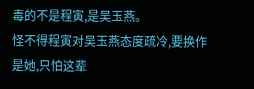毒的不是程寅,是吴玉燕。
怪不得程寅对吴玉燕态度疏冷,要换作是她,只怕这辈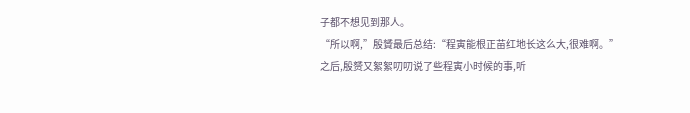子都不想见到那人。
“所以啊,”殷贇最后总结:“程寅能根正苗红地长这么大,很难啊。”
之后,殷赟又絮絮叨叨说了些程寅小时候的事,听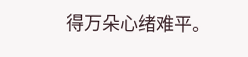得万朵心绪难平。